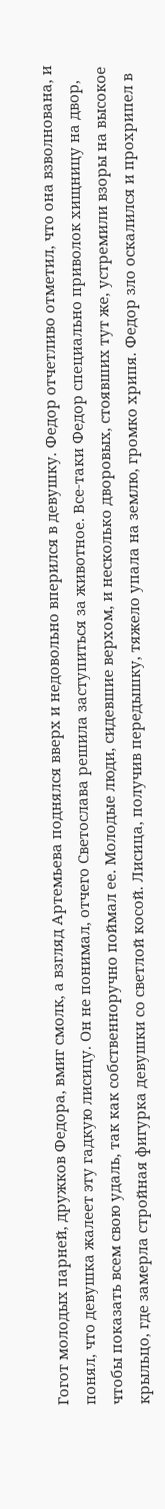Гогот молодых парней, дружков Федора, вмиг смолк, а взгляд Артемьева поднялся вверх и недовольно вперился в девушку. Федор отчетливо отметил, что она взволнована, и понял, что девушка жалеет эту гадкую лисицу. Он не понимал, отчего Светослава решила заступиться за животное. Все-таки Федор специально приволок хищницу на двор, чтобы показать всем свою удаль, так как собственноручно поймал ее. Молодые люди, сидевшие верхом, и несколько дворовых, стоявших тут же, устремили взоры на высокое крыльцо, где замерла стройная фигурка девушки со светлой косой. Лисица, получив передышку, тяжело упала на землю, громко хрипя. Федор зло оскалился и прохрипел в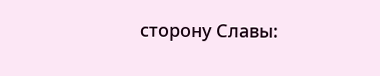сторону Славы: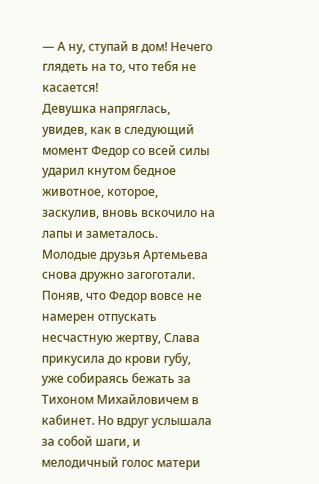— А ну, ступай в дом! Нечего глядеть на то, что тебя не касается!
Девушка напряглась, увидев, как в следующий момент Федор со всей силы ударил кнутом бедное животное, которое, заскулив, вновь вскочило на лапы и заметалось. Молодые друзья Артемьева снова дружно загоготали. Поняв, что Федор вовсе не намерен отпускать несчастную жертву, Слава прикусила до крови губу, уже собираясь бежать за Тихоном Михайловичем в кабинет. Но вдруг услышала за собой шаги, и мелодичный голос матери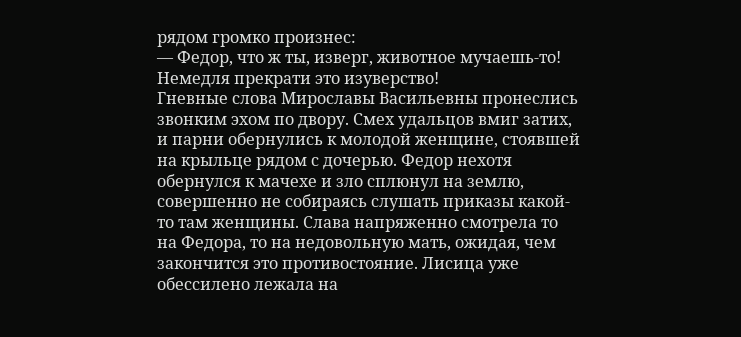рядом громко произнес:
— Федор, что ж ты, изверг, животное мучаешь-то! Немедля прекрати это изуверство!
Гневные слова Мирославы Васильевны пронеслись звонким эхом по двору. Смех удальцов вмиг затих, и парни обернулись к молодой женщине, стоявшей на крыльце рядом с дочерью. Федор нехотя обернулся к мачехе и зло сплюнул на землю, совершенно не собираясь слушать приказы какой-то там женщины. Слава напряженно смотрела то на Федора, то на недовольную мать, ожидая, чем закончится это противостояние. Лисица уже обессилено лежала на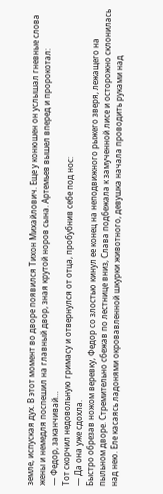земле, испуская дух. В этот момент во дворе появился Тихон Михайлович. Еще у конюшен он услышал гневные слова жены и немедля поспешил на главный двор, зная крутой норов сына. Артемьев вышел вперед и пророкотал:
— Федор, заканчивай…
Тот скорчил недовольную гримасу и отвернулся от отца, пробубнив себе под нос:
— Да она уже сдохла.
Быстро обрезав ножом веревку, Федор со злостью кинул ее конец на неподвижного рыжего зверя, лежащего на пыльном дворе. Стремительно сбежав по лестнице вниз, Слава подбежала к замученной лисе и осторожно склонилась над нею. Еле касаясь ладонями окровавленной шкурки животного, девушка начала проводить руками над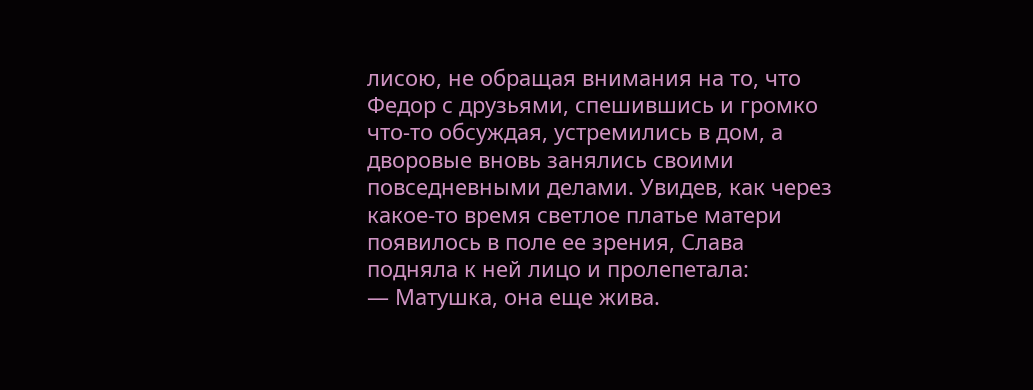лисою, не обращая внимания на то, что Федор с друзьями, спешившись и громко что-то обсуждая, устремились в дом, а дворовые вновь занялись своими повседневными делами. Увидев, как через какое-то время светлое платье матери появилось в поле ее зрения, Слава подняла к ней лицо и пролепетала:
— Матушка, она еще жива.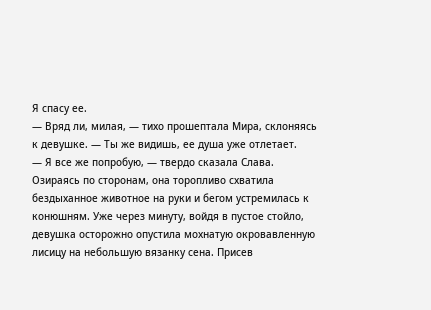Я спасу ее.
— Вряд ли, милая, — тихо прошептала Мира, склоняясь к девушке. — Ты же видишь, ее душа уже отлетает.
— Я все же попробую, — твердо сказала Слава.
Озираясь по сторонам, она торопливо схватила бездыханное животное на руки и бегом устремилась к конюшням. Уже через минуту, войдя в пустое стойло, девушка осторожно опустила мохнатую окровавленную лисицу на небольшую вязанку сена. Присев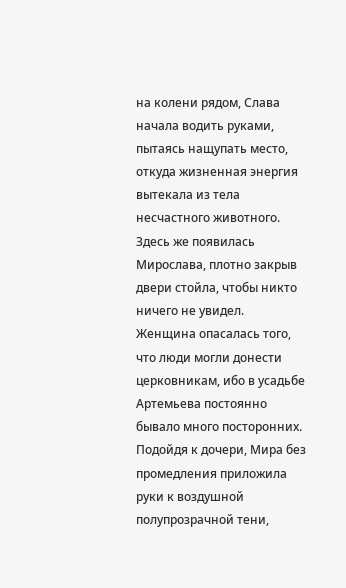на колени рядом, Слава начала водить руками, пытаясь нащупать место, откуда жизненная энергия вытекала из тела несчастного животного. Здесь же появилась Мирослава, плотно закрыв двери стойла, чтобы никто ничего не увидел. Женщина опасалась того, что люди могли донести церковникам, ибо в усадьбе Артемьева постоянно бывало много посторонних. Подойдя к дочери, Мира без промедления приложила руки к воздушной полупрозрачной тени,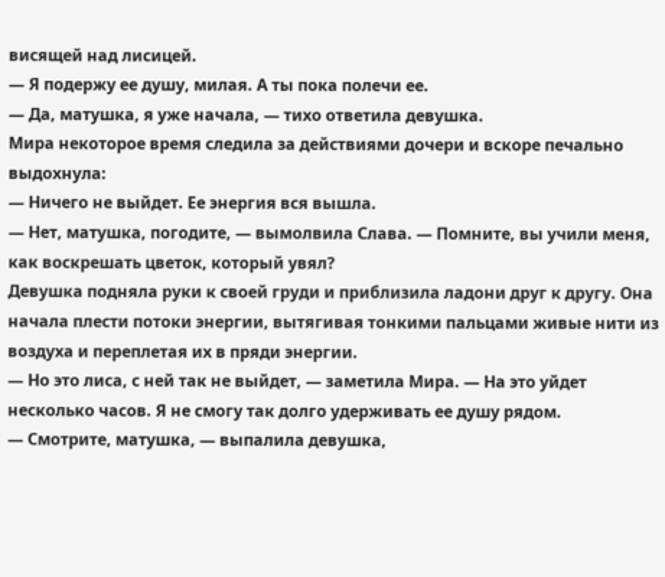висящей над лисицей.
— Я подержу ее душу, милая. А ты пока полечи ее.
— Да, матушка, я уже начала, — тихо ответила девушка.
Мира некоторое время следила за действиями дочери и вскоре печально выдохнула:
— Ничего не выйдет. Ее энергия вся вышла.
— Нет, матушка, погодите, — вымолвила Слава. — Помните, вы учили меня, как воскрешать цветок, который увял?
Девушка подняла руки к своей груди и приблизила ладони друг к другу. Она начала плести потоки энергии, вытягивая тонкими пальцами живые нити из воздуха и переплетая их в пряди энергии.
— Но это лиса, с ней так не выйдет, — заметила Мира. — На это уйдет несколько часов. Я не смогу так долго удерживать ее душу рядом.
— Смотрите, матушка, — выпалила девушка,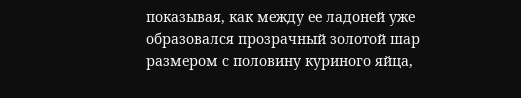показывая, как между ее ладоней уже образовался прозрачный золотой шар размером с половину куриного яйца,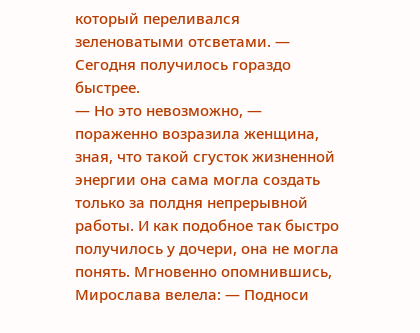который переливался зеленоватыми отсветами. — Сегодня получилось гораздо быстрее.
— Но это невозможно, — пораженно возразила женщина, зная, что такой сгусток жизненной энергии она сама могла создать только за полдня непрерывной работы. И как подобное так быстро получилось у дочери, она не могла понять. Мгновенно опомнившись, Мирослава велела: — Подноси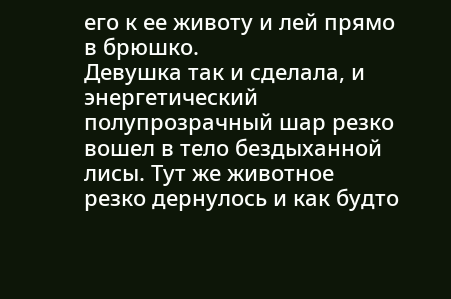его к ее животу и лей прямо в брюшко.
Девушка так и сделала, и энергетический полупрозрачный шар резко вошел в тело бездыханной лисы. Тут же животное резко дернулось и как будто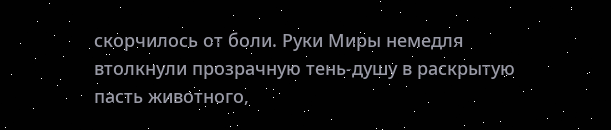скорчилось от боли. Руки Миры немедля втолкнули прозрачную тень-душу в раскрытую пасть животного,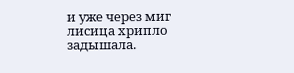и уже через миг лисица хрипло задышала.